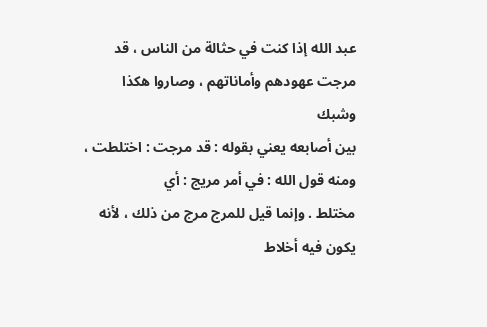عبد الله إذا كنت في حثالة من الناس ، قد مرجت عهودهم وأماناتهم ، وصاروا هكذا وشبك
بين أصابعه يعني بقوله : قد مرجت : اختلطت ، ومنه قول الله : في أمر مريج : أي
مختلط . وإنما قيل للمرج مرج من ذلك ، لأنه يكون فيه أخلاط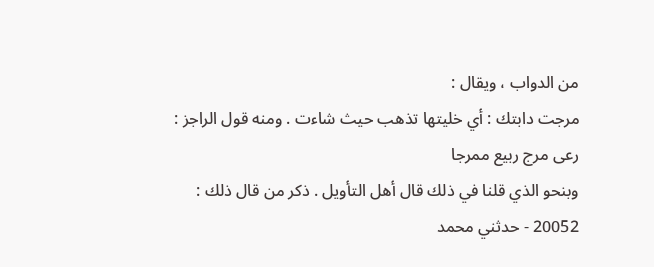من الدواب ، ويقال :
مرجت دابتك : أي خليتها تذهب حيث شاءت . ومنه قول الراجز :
رعى مرج ربيع ممرجا
وبنحو الذي قلنا في ذلك قال أهل التأويل . ذكر من قال ذلك :
20052 - حدثني محمد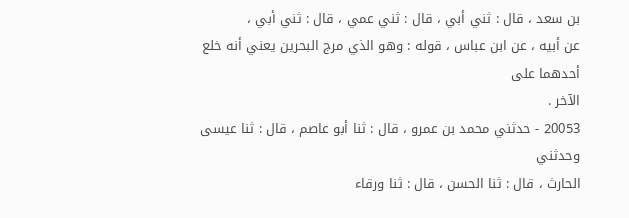بن سعد ، قال : ثني أبي ، قال : ثني عمي ، قال : ثني أبي ،
عن أبيه ، عن ابن عباس ، قوله : وهو الذي مرج البحرين يعني أنه خلع أحدهما على
الآخر .
20053 - حدثني محمد بن عمرو ، قال : ثنا أبو عاصم ، قال : ثنا عيسى وحدثني
الحارث ، قال : ثنا الحسن ، قال : ثنا ورقاء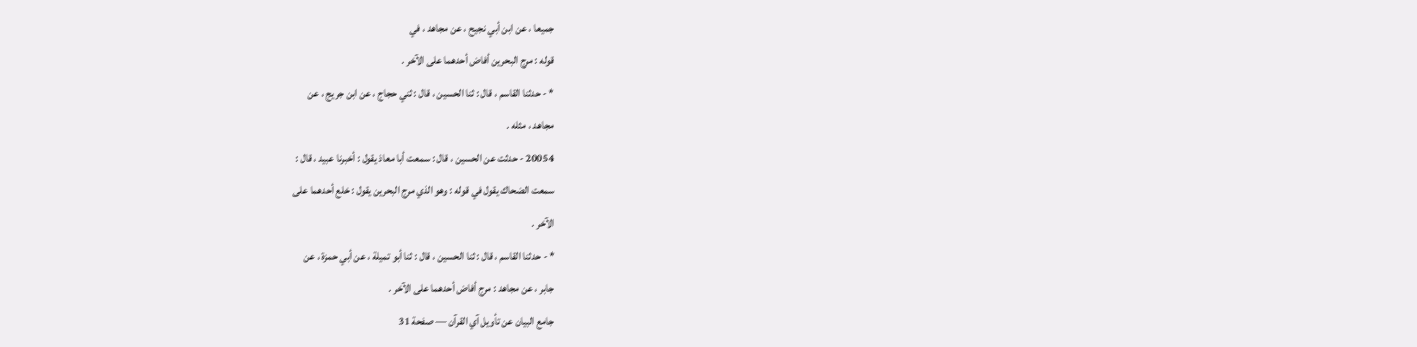جميعا ، عن ابن أبي نجيح ، عن مجاهد ، في
قوله : مرج البحرين أفاض أحدهما على الآخر .
* - حدثنا القاسم ، قال : ثنا الحسين ، قال : ثني حجاج ، عن ابن جريج ، عن
مجاهد ، مثله .
20054 - حدثت عن الحسين ، قال : سمعت أبا معاذ يقول : أخبرنا عبيد ، قال :
سمعت الضحاك يقول في قوله : وهو الذي مرج البحرين يقول : خلع أحدهما على
الآخر .
* - حدثنا القاسم ، قال : ثنا الحسين ، قال : ثنا أبو تميلة ، عن أبي حمزة ، عن
جابر ، عن مجاهد : مرج أفاض أحدهما على الآخر .
جامع البيان عن تأويل آي القرآن — صفحة 31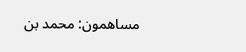مساهمون: محمد بن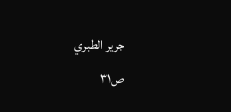جرير الطبري
ص٣١